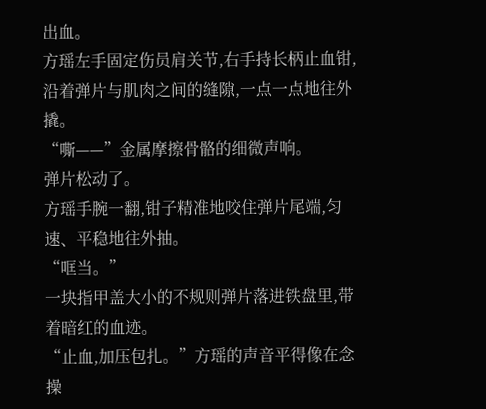出血。
方瑶左手固定伤员肩关节,右手持长柄止血钳,沿着弹片与肌肉之间的缝隙,一点一点地往外撬。
“嘶——”金属摩擦骨骼的细微声响。
弹片松动了。
方瑶手腕一翻,钳子精准地咬住弹片尾端,匀速、平稳地往外抽。
“哐当。”
一块指甲盖大小的不规则弹片落进铁盘里,带着暗红的血迹。
“止血,加压包扎。”方瑶的声音平得像在念操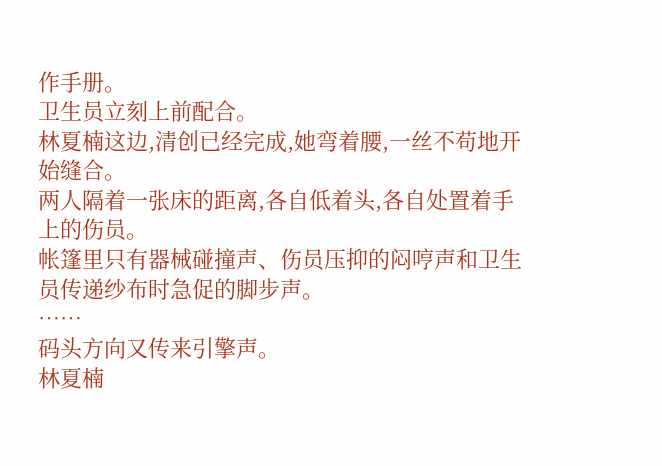作手册。
卫生员立刻上前配合。
林夏楠这边,清创已经完成,她弯着腰,一丝不苟地开始缝合。
两人隔着一张床的距离,各自低着头,各自处置着手上的伤员。
帐篷里只有器械碰撞声、伤员压抑的闷哼声和卫生员传递纱布时急促的脚步声。
……
码头方向又传来引擎声。
林夏楠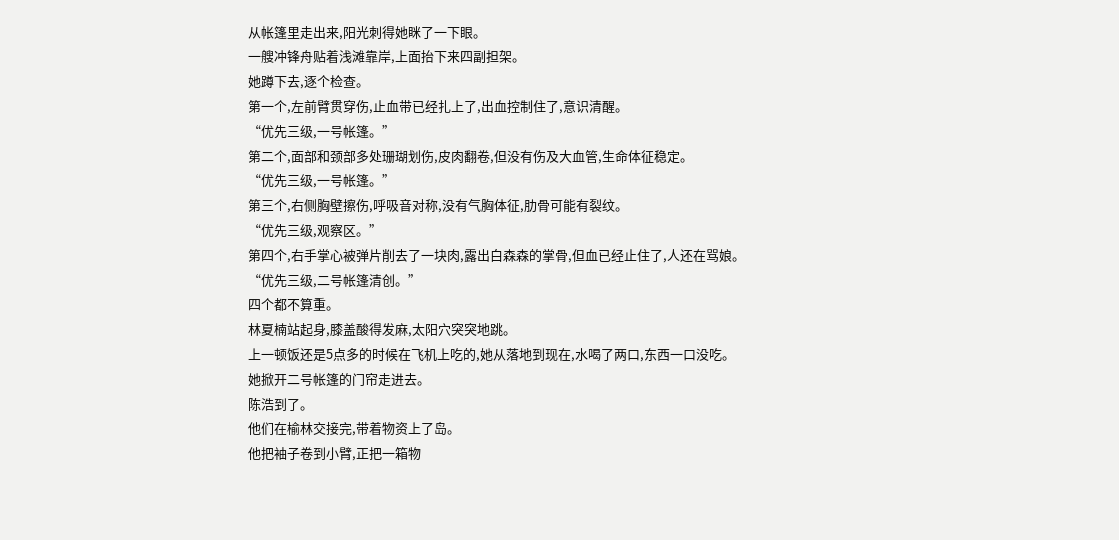从帐篷里走出来,阳光刺得她眯了一下眼。
一艘冲锋舟贴着浅滩靠岸,上面抬下来四副担架。
她蹲下去,逐个检查。
第一个,左前臂贯穿伤,止血带已经扎上了,出血控制住了,意识清醒。
“优先三级,一号帐篷。”
第二个,面部和颈部多处珊瑚划伤,皮肉翻卷,但没有伤及大血管,生命体征稳定。
“优先三级,一号帐篷。”
第三个,右侧胸壁擦伤,呼吸音对称,没有气胸体征,肋骨可能有裂纹。
“优先三级,观察区。”
第四个,右手掌心被弹片削去了一块肉,露出白森森的掌骨,但血已经止住了,人还在骂娘。
“优先三级,二号帐篷清创。”
四个都不算重。
林夏楠站起身,膝盖酸得发麻,太阳穴突突地跳。
上一顿饭还是5点多的时候在飞机上吃的,她从落地到现在,水喝了两口,东西一口没吃。
她掀开二号帐篷的门帘走进去。
陈浩到了。
他们在榆林交接完,带着物资上了岛。
他把袖子卷到小臂,正把一箱物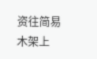资往简易木架上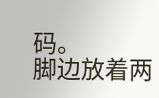码。
脚边放着两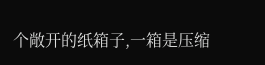个敞开的纸箱子,一箱是压缩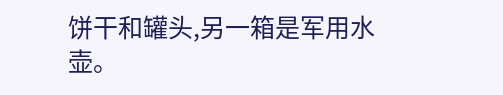饼干和罐头,另一箱是军用水壶。